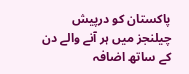پاکستان کو درپیش چیلنجز میں ہر آنے والے دن کے ساتھ اضافہ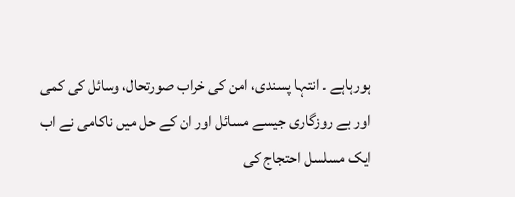ہورہاہے ۔ انتہا پسندی، امن کی خراب صورتحال، وسائل کی کمی اور بے روزگاری جیسے مسائل اور ان کے حل میں ناکامی نے اب ایک مسلسل احتجاج کی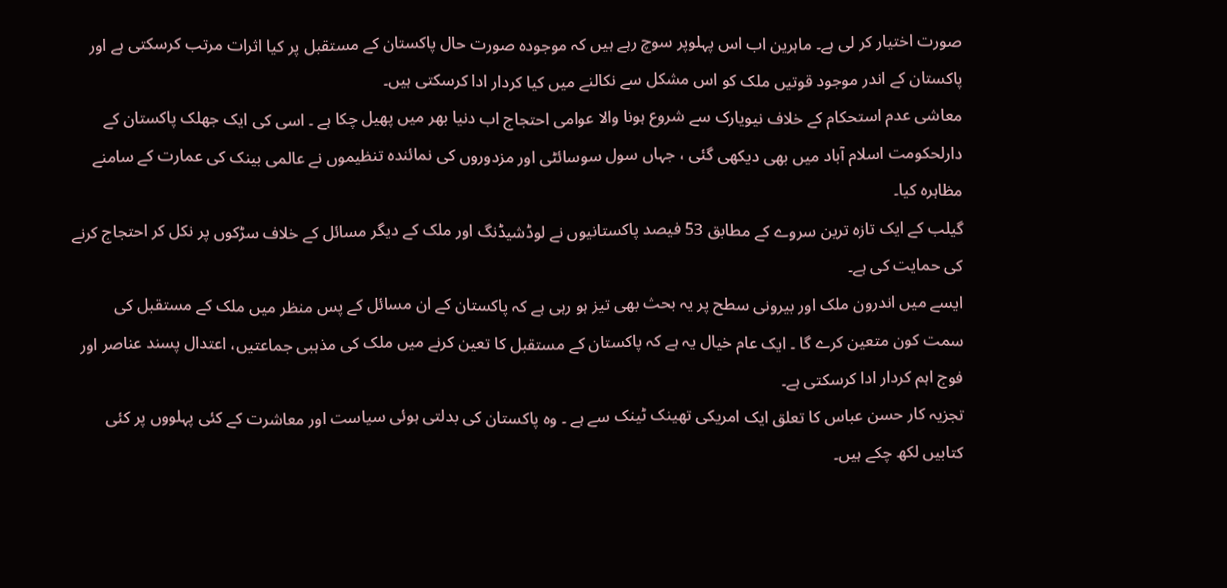صورت اختیار کر لی ہے۔ ماہرین اب اس پہلوپر سوچ رہے ہیں کہ موجودہ صورت حال پاکستان کے مستقبل پر کیا اثرات مرتب کرسکتی ہے اور پاکستان کے اندر موجود قوتیں ملک کو اس مشکل سے نکالنے میں کیا کردار ادا کرسکتی ہیں۔
معاشی عدم استحکام کے خلاف نیویارک سے شروع ہونا والا عوامی احتجاج اب دنیا بھر میں پھیل چکا ہے ۔ اسی کی ایک جھلک پاکستان کے دارلحکومت اسلام آباد میں بھی دیکھی گئی ، جہاں سول سوسائٹی اور مزدوروں کی نمائندہ تنظیموں نے عالمی بینک کی عمارت کے سامنے مظاہرہ کیا۔
گیلب کے ایک تازہ ترین سروے کے مطابق 53 فیصد پاکستانیوں نے لوڈشیڈنگ اور ملک کے دیگر مسائل کے خلاف سڑکوں پر نکل کر احتجاج کرنے کی حمایت کی ہے۔
ایسے میں اندرون ملک اور بیرونی سطح پر یہ بحث بھی تیز ہو رہی ہے کہ پاکستان کے ان مسائل کے پس منظر میں ملک کے مستقبل کی سمت کون متعین کرے گا ۔ ایک عام خیال یہ ہے کہ پاکستان کے مستقبل کا تعین کرنے میں ملک کی مذہبی جماعتیں، اعتدال پسند عناصر اور فوج اہم کردار ادا کرسکتی ہے۔
تجزیہ کار حسن عباس کا تعلق ایک امریکی تھینک ٹینک سے ہے ۔ وہ پاکستان کی بدلتی ہوئی سیاست اور معاشرت کے کئی پہلووں پر کئی کتابیں لکھ چکے ہیں۔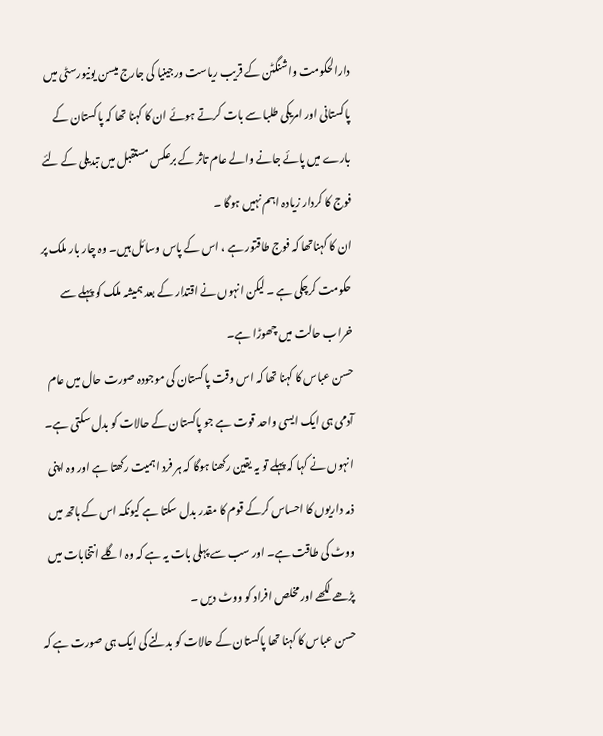دارالحکومت واشنگٹن کے قریب ریاست ورجینیا کی جارج میسن یونیورسٹی میں پاکستانی اور امریکی طلبا سے بات کرتے ہوئے ان کا کہنا تھا کہ پاکستان کے بارے میں پائے جانے والے عام تاثر کے برعکس مستقبل میں تبدیلی کے لئے فوج کا کردار زیادہ اہم نہیں ہوگا ۔
ان کا کہناتھا کہ فوج طاقتور ہے ، اس کے پاس وسائل ہیں۔ وہ چار بار ملک پر حکومت کرچکی ہے ۔ لیکن انہوں نے اقتدار کے بعد ہمیشہ ملک کو پہلے سے خراب حالت میں چھوڑا ہے۔
حسن عباس کا کہنا تھا کہ اس وقت پاکستان کی موجودہ صورت حال میں عام آدمی ہی ایک ایسی واحد قوت ہے جو پاکستان کے حالات کو بدل سکتی ہے۔
انہوں نے کہا کہ پہلے تو یہ یقین رکھنا ہوگا کہ ہر فرد اہمیت رکھتا ہے اور وہ اپنی ذمہ داریوں کا احساس کرکے قوم کا مقدر بدل سکتا ہے کیونکہ اس کے ہاتھ میں ووٹ کی طاقت ہے۔ اور سب سے پہلی بات یہ ہے کہ وہ اگلے انتخابات میں پڑھے لکھے اور مخلص افراد کو ووٹ دیں ۔
حسن عباس کا کہنا تھا پاکستان کے حالات کو بدلنے کی ایک ہی صورت ہے کہ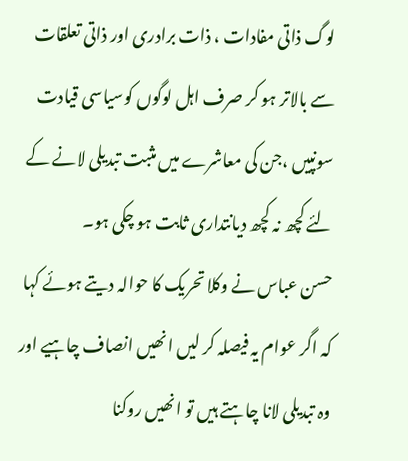لوگ ذاتی مفادات ، ذات برادری اور ذاتی تعلقات سے بالاتر ہو کر صرف اہل لوگوں کوسیاسی قیادت سونپیں ،جن کی معاشرے میں مثبت تبدیلی لانے کے لئے کچھ نہ کچھ دیانتداری ثابت ہو چکی ہو۔
حسن عباس نے وکلا تحریک کا حوالہ دیتے ہوئے کہا کہ اگر عوام یہ فیصلہ کر لیں انھیں انصاف چاہیے اور وہ تبدیلی لانا چاہتے ہیں تو انھیں روکنا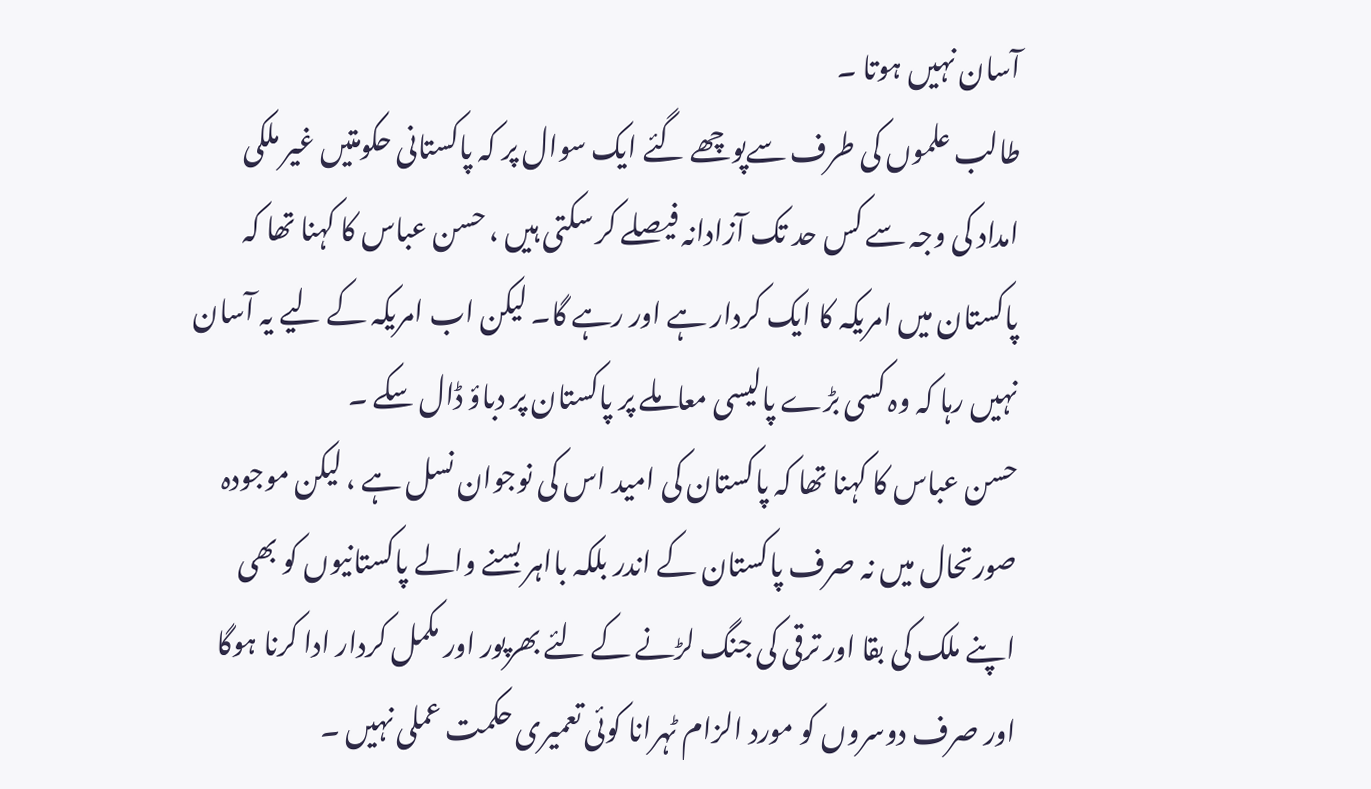آسان نہیں ہوتا ۔
طالب علموں کی طرف سےپوچھے گئے ایک سوال پر کہ پاکستانی حکومتیں غیر ملکی امداد کی وجہ سے کس حد تک آزادانہ فیصلے کر سکتی ہیں ، حسن عباس کا کہنا تھا کہ پاکستان میں امریکہ کا ایک کردار ہے اور رہے گا۔ لیکن اب امریکہ کے لیے یہ آسان نہیں رہا کہ وہ کسی بڑے پالیسی معاملے پر پاکستان پر دباؤ ڈال سکے ۔
حسن عباس کا کہنا تھا کہ پاکستان کی امید اس کی نوجوان نسل ہے ، لیکن موجودہ صورتحال میں نہ صرف پاکستان کے اندر بلکہ بااہر بسنے والے پاکستانیوں کو بھی اپنے ملک کی بقا اور ترقی کی جنگ لڑنے کے لئے بھرپور اور مکمل کردار ادا کرنا ہوگا اور صرف دوسروں کو مورد الزام ٹہرانا کوئی تعمیری حکمت عملی نہیں ۔